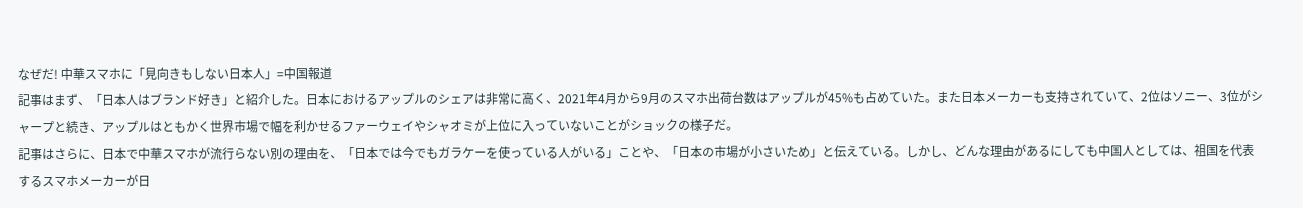なぜだ! 中華スマホに「見向きもしない日本人」=中国報道
記事はまず、「日本人はブランド好き」と紹介した。日本におけるアップルのシェアは非常に高く、2021年4月から9月のスマホ出荷台数はアップルが45%も占めていた。また日本メーカーも支持されていて、2位はソニー、3位がシャープと続き、アップルはともかく世界市場で幅を利かせるファーウェイやシャオミが上位に入っていないことがショックの様子だ。
記事はさらに、日本で中華スマホが流行らない別の理由を、「日本では今でもガラケーを使っている人がいる」ことや、「日本の市場が小さいため」と伝えている。しかし、どんな理由があるにしても中国人としては、祖国を代表するスマホメーカーが日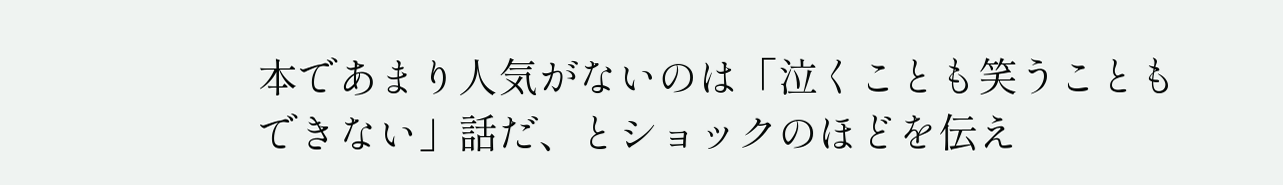本であまり人気がないのは「泣くことも笑うこともできない」話だ、とショックのほどを伝え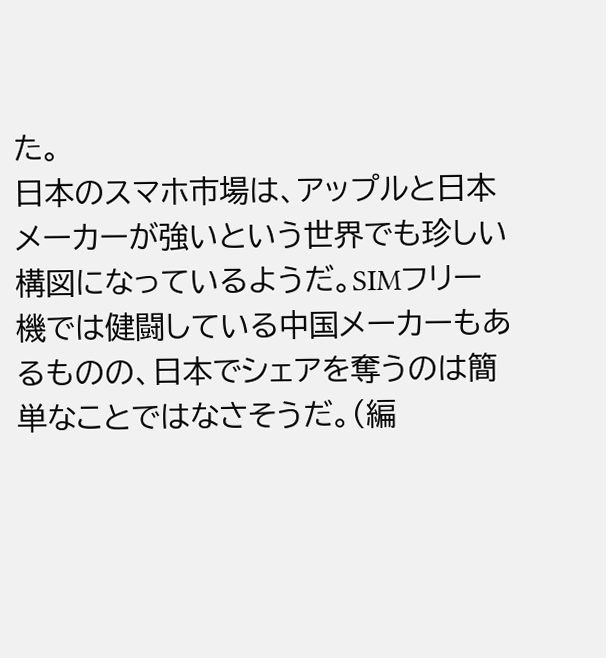た。
日本のスマホ市場は、アップルと日本メーカーが強いという世界でも珍しい構図になっているようだ。SIMフリー機では健闘している中国メーカーもあるものの、日本でシェアを奪うのは簡単なことではなさそうだ。(編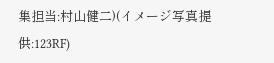集担当:村山健二)(イメージ写真提供:123RF)